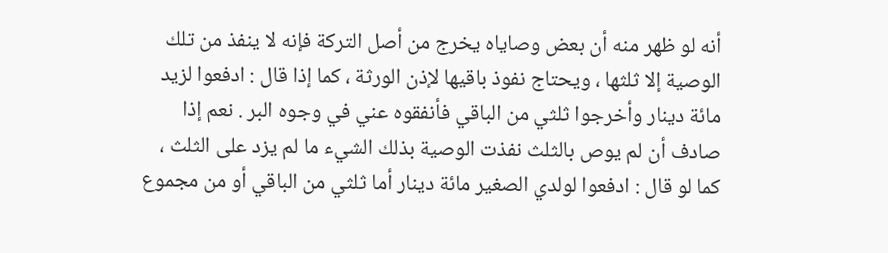أنه لو ظهر منه أن بعض وصاياه يخرج من أصل التركة فإنه لا ينفذ من تلك الوصية إلا ثلثها ، ويحتاج نفوذ باقيها لإذن الورثة ، كما إذا قال : ادفعوا لزيد مائة دينار وأخرجوا ثلثي من الباقي فأنفقوه عني في وجوه البر . نعم إذا صادف أن لم يوص بالثلث نفذت الوصية بذلك الشيء ما لم يزد على الثلث ، كما لو قال : ادفعوا لولدي الصغير مائة دينار أما ثلثي من الباقي أو من مجموع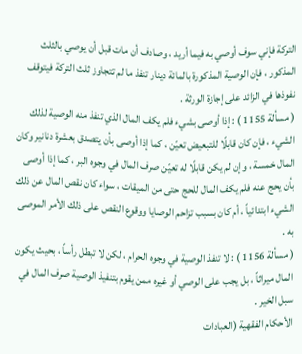التركة فإني سوف أوصي به فيما أريد ، وصادف أن مات قبل أن يوصي بالثلث المذكور ، فإن الوصية المذكورة بالمائة دينار تنفذ ما لم تتجاوز ثلث التركة فيتوقف نفوذها في الزائد على إجازة الورثة .
( مسألة 1155 ) : إذا أوصى بشيء فلم يكف المال الذي تنفذ منه الوصية لذلك الشيء ، فإن كان قابلًا للتبعيض تعيّن ، كما إذا أوصى بأن يتصدق بعشرة دنانير وكان المال خمسة ، وإن لم يكن قابلًا له تعيّن صرف المال في وجوه البر ، كما إذا أوصى بأن يحج عنه فلم يكف المال للحج حتى من الميقات ، سواء كان نقص المال عن ذلك الشيء ابتدائياً ، أم كان بسبب تزاحم الوصايا ووقوع النقص على ذلك الأمر الموصى به .
( مسألة 1156 ) : لا تنفذ الوصية في وجوه الحرام ، لكن لا تبطل رأساً ، بحيث يكون المال ميراثاً ، بل يجب على الوصي أو غيره ممن يقوم بتنفيذ الوصية صرف المال في سبل الخير .
الأحكام الفقهية (العبادات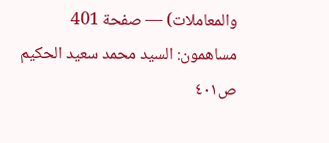والمعاملات) — صفحة 401
مساهمون: السيد محمد سعيد الحكيم
ص٤٠١